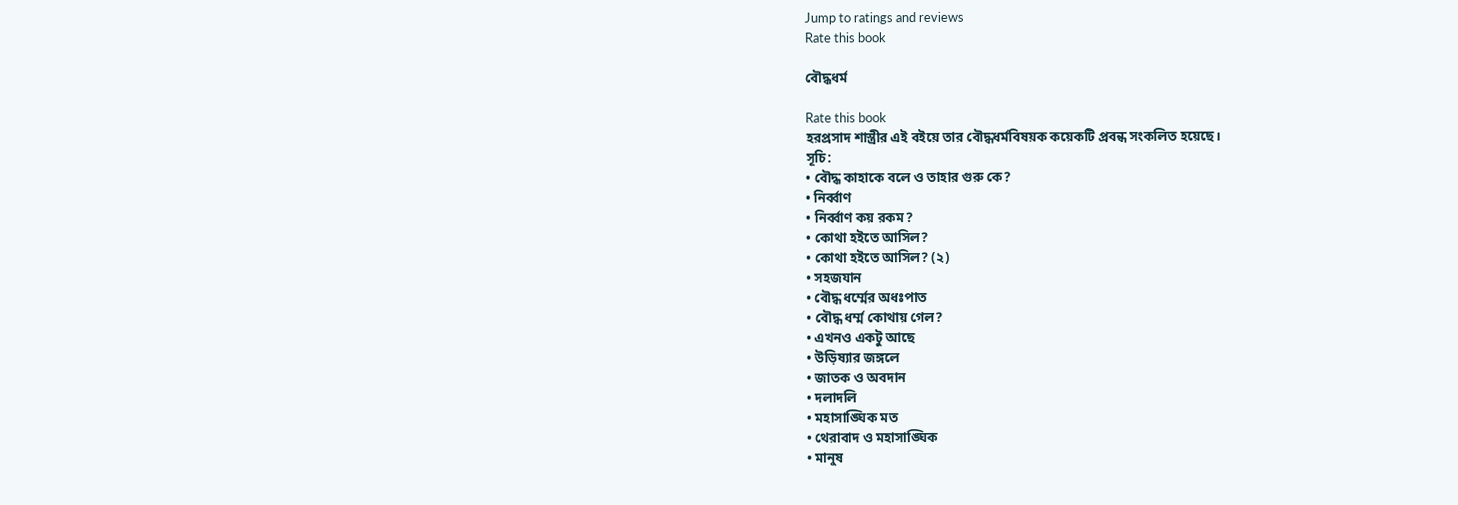Jump to ratings and reviews
Rate this book

বৌদ্ধধর্ম

Rate this book
হরপ্রসাদ শাস্ত্রীর এই বইয়ে তার বৌদ্ধধর্মবিষয়ক কয়েকটি প্রবন্ধ সংকলিত হয়েছে।
সূচি:
• বৌদ্ধ কাহাকে বলে ও তাহার গুরু কে?
• নির্ব্বাণ
• নির্ব্বাণ কয় রকম?
• কোথা হইতে আসিল?
• কোথা হইতে আসিল? (২)
• সহজযান
• বৌদ্ধ ধর্ম্মের অধঃপাত
• বৌদ্ধ ধর্ম্ম কোথায় গেল?
• এখনও একটু আছে
• উড়িষ্যার জঙ্গলে
• জাতক ও অবদান
• দলাদলি
• মহাসাঙ্ঘিক মত
• থেরাবাদ ও মহাসাঙ্ঘিক
• মানুষ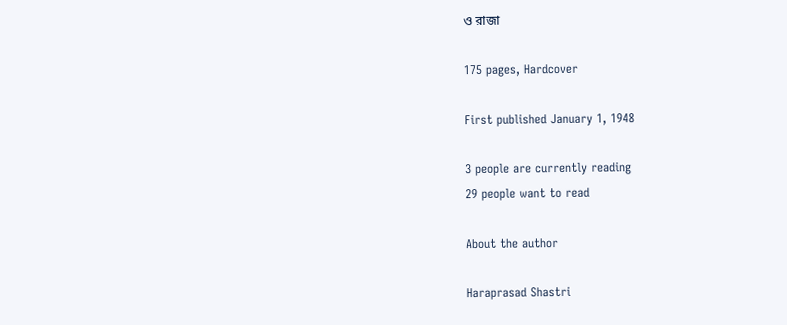ও রাজা

175 pages, Hardcover

First published January 1, 1948

3 people are currently reading
29 people want to read

About the author

Haraprasad Shastri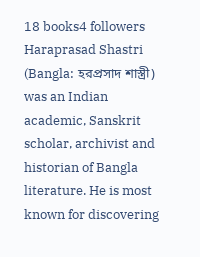18 books4 followers
Haraprasad Shastri (Bangla: হরপ্রসাদ শাস্ত্রী) was an Indian academic, Sanskrit scholar, archivist and historian of Bangla literature. He is most known for discovering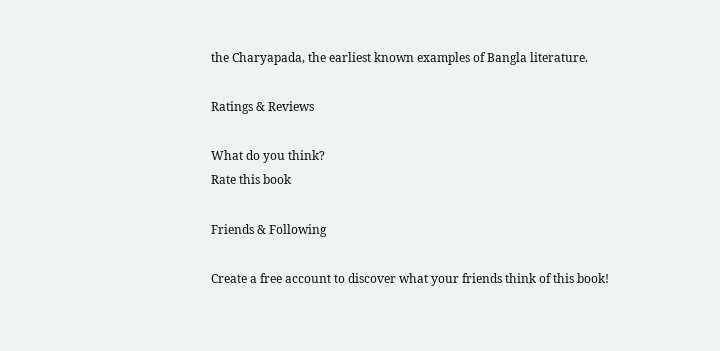the Charyapada, the earliest known examples of Bangla literature.

Ratings & Reviews

What do you think?
Rate this book

Friends & Following

Create a free account to discover what your friends think of this book!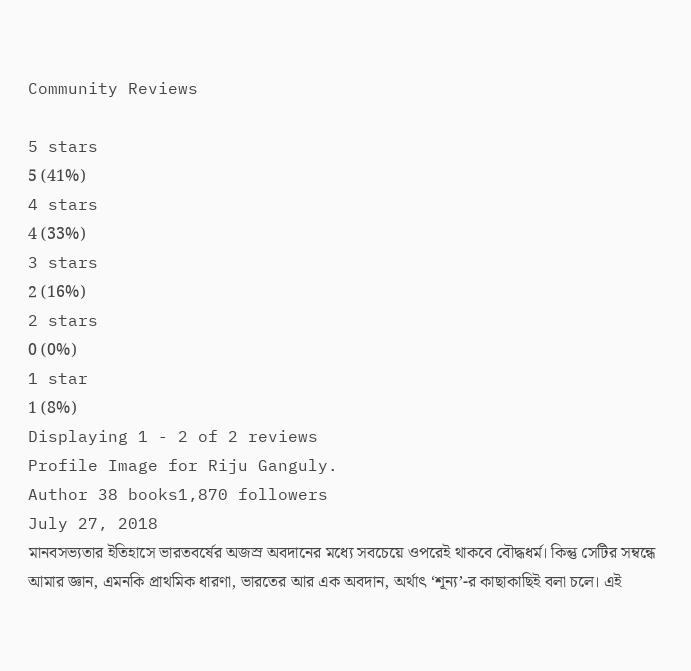Community Reviews

5 stars
5 (41%)
4 stars
4 (33%)
3 stars
2 (16%)
2 stars
0 (0%)
1 star
1 (8%)
Displaying 1 - 2 of 2 reviews
Profile Image for Riju Ganguly.
Author 38 books1,870 followers
July 27, 2018
মানবসভ্যতার ইতিহাসে ভারতবর্ষের অজস্র অবদানের মধ্যে সবচেয়ে ওপরেই থাকবে বৌদ্ধধর্ম। কিন্তু সেটির সম্বন্ধে আমার জ্ঞান, এমনকি প্রাথমিক ধারণা, ভারতের আর এক অবদান, অর্থাৎ ‘শূন্য’-র কাছাকাছিই বলা চলে। এই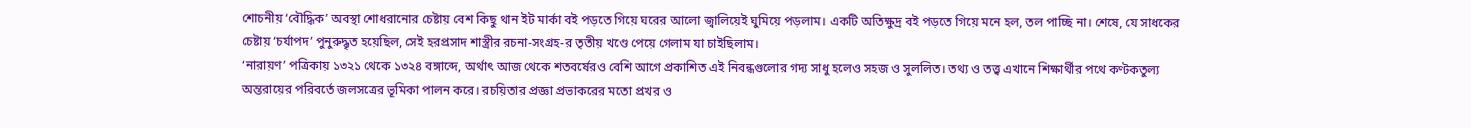শোচনীয় ‘বৌদ্ধিক’ অবস্থা শোধরানোর চেষ্টায় বেশ কিছু থান ইট মার্কা বই পড়তে গিয়ে ঘরের আলো জ্বালিয়েই ঘুমিয়ে পড়লাম। একটি অতিক্ষুদ্র বই পড়তে গিয়ে মনে হল, তল পাচ্ছি না। শেষে, যে সাধকের চেষ্টায় ‘চর্যাপদ’ পুনুরুদ্ধৃত হয়েছিল, সেই হরপ্রসাদ শাস্ত্রীর রচনা-সংগ্রহ-র তৃতীয় খণ্ডে পেয়ে গেলাম যা চাইছিলাম।
‘নারায়ণ’ পত্রিকায় ১৩২১ থেকে ১৩২৪ বঙ্গাব্দে, অর্থাৎ আজ থেকে শতবর্ষেরও বেশি আগে প্রকাশিত এই নিবন্ধগুলোর গদ্য সাধু হলেও সহজ ও সুললিত। তথ্য ও তত্ত্ব এখানে শিক্ষার্থীর পথে কণ্টকতুল্য অন্তরায়ের পরিবর্তে জলসত্রের ভূমিকা পালন করে। রচয়িতার প্রজ্ঞা প্রভাকরের মতো প্রখর ও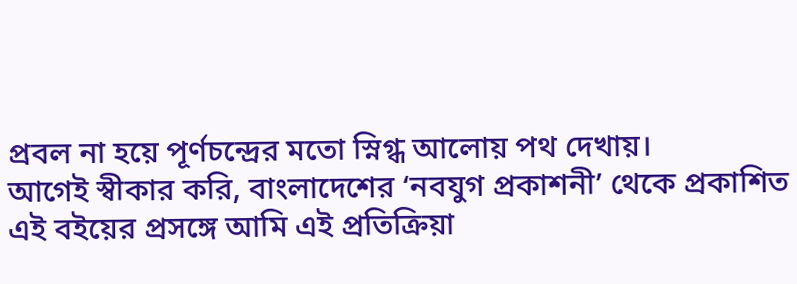প্রবল না হয়ে পূর্ণচন্দ্রের মতো স্নিগ্ধ আলোয় পথ দেখায়।
আগেই স্বীকার করি, বাংলাদেশের ‘নবযুগ প্রকাশনী’ থেকে প্রকাশিত এই বইয়ের প্রসঙ্গে আমি এই প্রতিক্রিয়া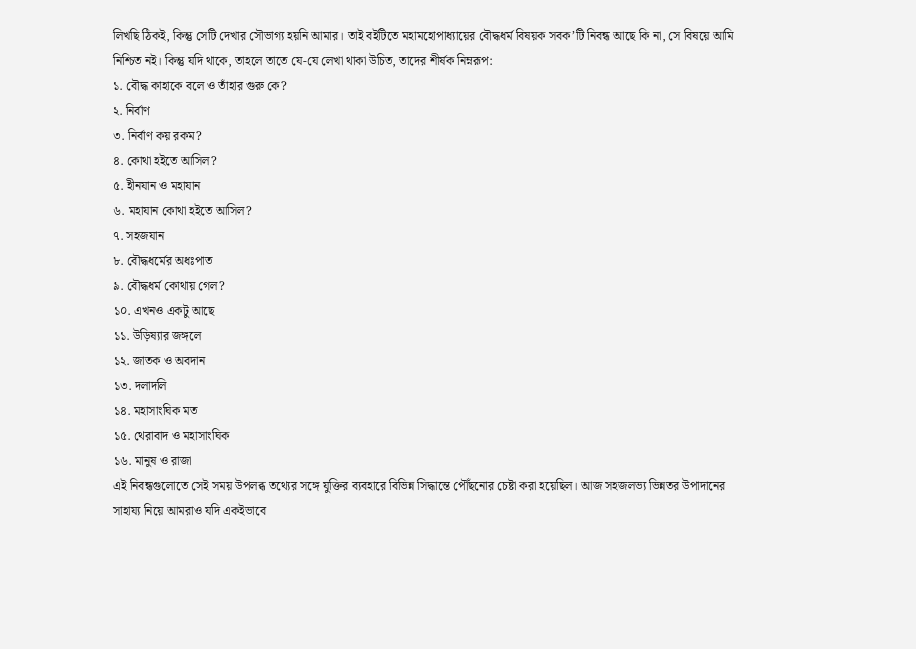লিখছি ঠিকই, কিন্তু সেটি দেখার সৌভাগ্য হয়নি আমার। তাই বইটিতে মহামহোপাধ্যায়ের বৌদ্ধধর্ম বিষয়ক সবক’টি নিবন্ধ আছে কি না, সে বিষয়ে আমি নিশ্চিত নই। কিন্তু যদি থাকে, তাহলে তাতে যে-যে লেখা থাকা উচিত, তাদের শীর্ষক নিম্নরূপ:
১. বৌদ্ধ কাহাকে বলে ও তাঁহার গুরু কে?
২. নির্বাণ
৩. নির্বাণ কয় রকম?
৪. কোথা হইতে আসিল?
৫. হীনযান ও মহাযান
৬. মহাযান কোথা হইতে আসিল?
৭. সহজযান
৮. বৌদ্ধধর্মের অধঃপাত
৯. বৌদ্ধধর্ম কোথায় গেল?
১০. এখনও একটু আছে
১১. উড়িষ্যার জঙ্গলে
১২. জাতক ও অবদান
১৩. দলাদলি
১৪. মহাসাংঘিক মত
১৫. থেরাবাদ ও মহাসাংঘিক
১৬. মানুষ ও রাজা
এই নিবন্ধগুলোতে সেই সময় উপলব্ধ তথ্যের সঙ্গে যুক্তির ব্যবহারে বিভিন্ন সিদ্ধান্তে পৌঁছনোর চেষ্টা করা হয়েছিল। আজ সহজলভ্য ভিন্নতর উপাদানের সাহায্য নিয়ে আমরাও যদি একইভাবে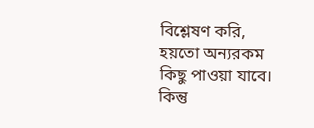বিশ্লেষণ করি, হয়তো অন্যরকম কিছু পাওয়া যাবে। কিন্তু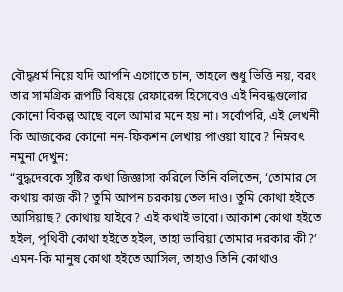বৌদ্ধধর্ম নিয়ে যদি আপনি এগোতে চান, তাহলে শুধু ভিত্তি নয়, বরং তার সামগ্রিক রূপটি বিষয়ে রেফারেন্স হিসেবেও এই নিবন্ধগুলোর কোনো বিকল্প আছে বলে আমার মনে হয় না। সর্বোপরি, এই লেখনী কি আজকের কোনো নন-ফিকশন লেখায় পাওয়া যাবে? নিম্নবৎ নমুনা দেখুন:
“বুদ্ধদেবকে সৃষ্টির কথা জিজ্ঞাসা করিলে তিনি বলিতেন, ‘তোমার সে কথায় কাজ কী? তুমি আপন চরকায় তেল দাও। তুমি কোথা হইতে আসিয়াছ? কোথায় যাইবে? এই কথাই ভাবো। আকাশ কোথা হইতে হইল, পৃথিবী কোথা হইতে হইল, তাহা ভাবিয়া তোমার দরকার কী?’ এমন-কি মানুষ কোথা হইতে আসিল, তাহাও তিনি কোথাও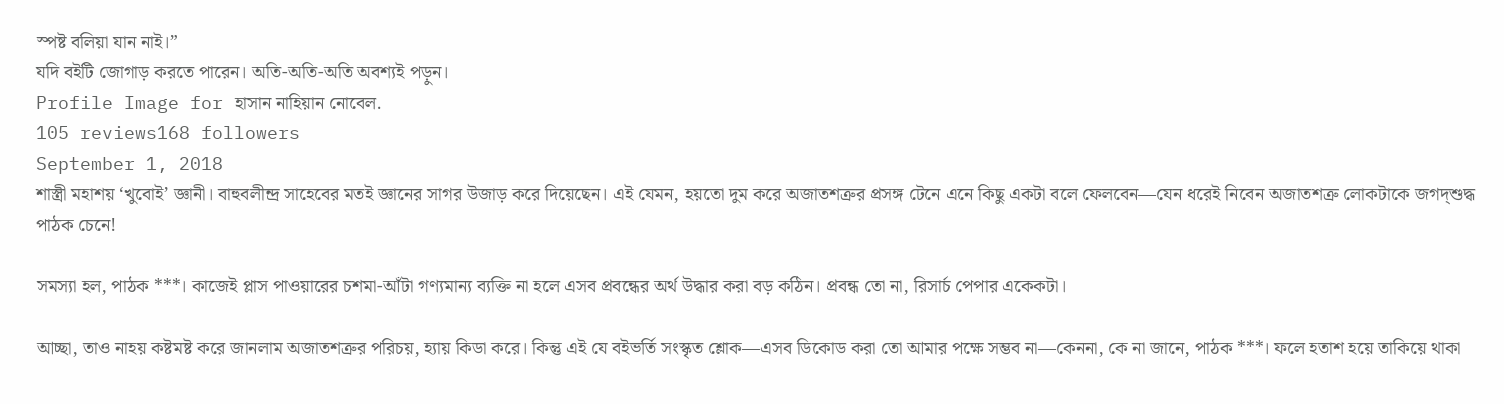স্পষ্ট বলিয়া যান নাই।”
যদি বইটি জোগাড় করতে পারেন। অতি-অতি-অতি অবশ্যই পড়ুন।
Profile Image for হাসান নাহিয়ান নোবেল.
105 reviews168 followers
September 1, 2018
শাস্ত্রী মহাশয় ‘খুবোই’ জ্ঞানী। বাহুবলীন্দ্র সাহেবের মতই জ্ঞানের সাগর উজাড় করে দিয়েছেন। এই যেমন, হয়তো দুম করে অজাতশত্রুর প্রসঙ্গ টেনে এনে কিছু একটা বলে ফেলবেন—যেন ধরেই নিবেন অজাতশত্রু লোকটাকে জগদ্‌শুদ্ধ পাঠক চেনে!

সমস্যা হল, পাঠক ***। কাজেই প্লাস পাওয়ারের চশমা-আঁটা গণ্যমান্য ব্যক্তি না হলে এসব প্রবন্ধের অর্থ উদ্ধার করা বড় কঠিন। প্রবন্ধ তো না, রিসার্চ পেপার একেকটা।

আচ্ছা, তাও নাহয় কষ্টমষ্ট করে জানলাম অজাতশত্রুর পরিচয়, হ্যায় কিডা করে। কিন্তু এই যে বইভর্তি সংস্কৃত শ্লোক—এসব ডিকোড করা তো আমার পক্ষে সম্ভব না—কেননা, কে না জানে, পাঠক ***। ফলে হতাশ হয়ে তাকিয়ে থাকা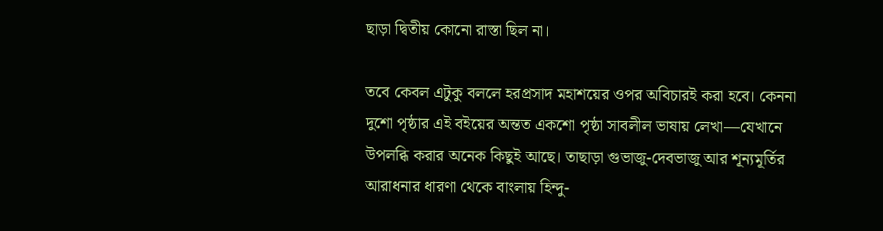ছাড়া দ্বিতীয় কোনো রাস্তা ছিল না।

তবে কেবল এটুকু বললে হরপ্রসাদ মহাশয়ের ওপর অবিচারই করা হবে। কেননা দুশো পৃষ্ঠার এই বইয়ের অন্তত একশো পৃষ্ঠা সাবলীল ভাষায় লেখা—যেখানে উপলব্ধি করার অনেক কিছুই আছে। তাছাড়া গুভাজু-দেবভাজু আর শূন্যমূর্তির আরাধনার ধারণা থেকে বাংলায় হিন্দু-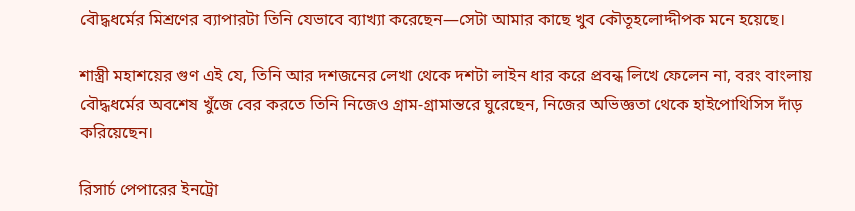বৌদ্ধধর্মের মিশ্রণের ব্যাপারটা তিনি যেভাবে ব্যাখ্যা করেছেন—সেটা আমার কাছে খুব কৌতূহলোদ্দীপক মনে হয়েছে।

শাস্ত্রী মহাশয়ের গুণ এই যে, তিনি আর দশজনের লেখা থেকে দশটা লাইন ধার করে প্রবন্ধ লিখে ফেলেন না, বরং বাংলায় বৌদ্ধধর্মের অবশেষ খুঁজে বের করতে তিনি নিজেও গ্রাম-গ্রামান্তরে ঘুরেছেন, নিজের অভিজ্ঞতা থেকে হাইপোথিসিস দাঁড় করিয়েছেন।

রিসার্চ পেপারের ইনট্রো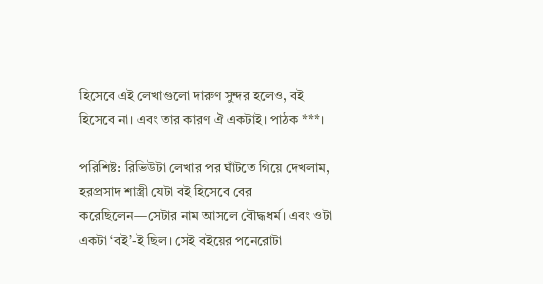হিসেবে এই লেখাগুলো দারুণ সুন্দর হলেও, বই হিসেবে না। এবং তার কারণ ঐ একটাই। পাঠক ***।

পরিশিষ্ট: রিভিউটা লেখার পর ঘাঁটতে গিয়ে দেখলাম, হরপ্রসাদ শাস্ত্রী যেটা বই হিসেবে বের করেছিলেন—সেটার নাম আসলে বৌদ্ধধর্ম। এবং ওটা একটা ‘বই’-ই ছিল। সেই বইয়ের পনেরোটা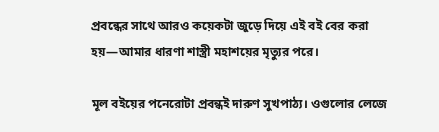প্রবন্ধের সাথে আরও কয়েকটা জুড়ে দিয়ে এই বই বের করা হয়—আমার ধারণা শাস্ত্রী মহাশয়ের মৃত্যুর পরে।

মূল বইয়ের পনেরোটা প্রবন্ধই দারুণ সুখপাঠ্য। ওগুলোর লেজে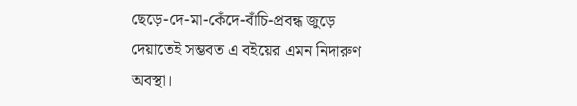ছেড়ে-দে-মা-কেঁদে-বাঁচি-প্রবন্ধ জুড়ে দেয়াতেই সম্ভবত এ বইয়ের এমন নিদারুণ অবস্থা।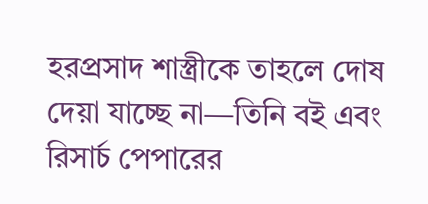হরপ্রসাদ শাস্ত্রীকে তাহলে দোষ দেয়া যাচ্ছে না—তিনি বই এবং রিসার্চ পেপারের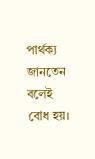পার্থক্য জানতেন বলেই বোধ হয়।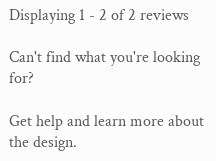Displaying 1 - 2 of 2 reviews

Can't find what you're looking for?

Get help and learn more about the design.